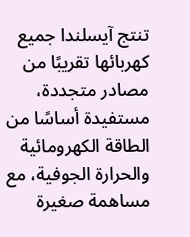تنتج آيسلندا جميع كهربائها تقريبًا من مصادر متجددة، مستفيدة أساسًا من الطاقة الكهرومائية والحرارة الجوفية، مع مساهمة صغيرة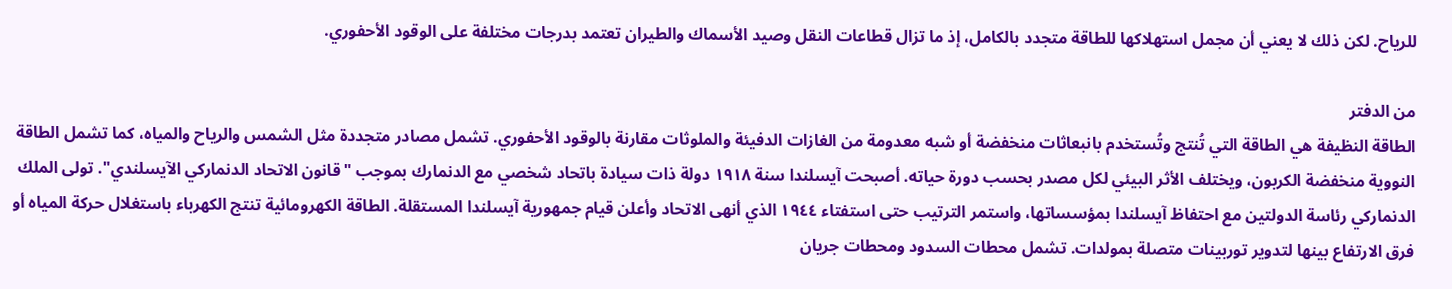للرياح. لكن ذلك لا يعني أن مجمل استهلاكها للطاقة متجدد بالكامل، إذ ما تزال قطاعات النقل وصيد الأسماك والطيران تعتمد بدرجات مختلفة على الوقود الأحفوري.

من الدفتر
الطاقة النظيفة هي الطاقة التي تُنتج وتُستخدم بانبعاثات منخفضة أو شبه معدومة من الغازات الدفيئة والملوثات مقارنة بالوقود الأحفوري. تشمل مصادر متجددة مثل الشمس والرياح والمياه، كما تشمل الطاقة النووية منخفضة الكربون، ويختلف الأثر البيئي لكل مصدر بحسب دورة حياته. أصبحت آيسلندا سنة ١٩١٨ دولة ذات سيادة باتحاد شخصي مع الدنمارك بموجب "قانون الاتحاد الدنماركي الآيسلندي". تولى الملك الدنماركي رئاسة الدولتين مع احتفاظ آيسلندا بمؤسساتها، واستمر الترتيب حتى استفتاء ١٩٤٤ الذي أنهى الاتحاد وأعلن قيام جمهورية آيسلندا المستقلة. الطاقة الكهرومائية تنتج الكهرباء باستغلال حركة المياه أو فرق الارتفاع بينها لتدوير توربينات متصلة بمولدات. تشمل محطات السدود ومحطات جريان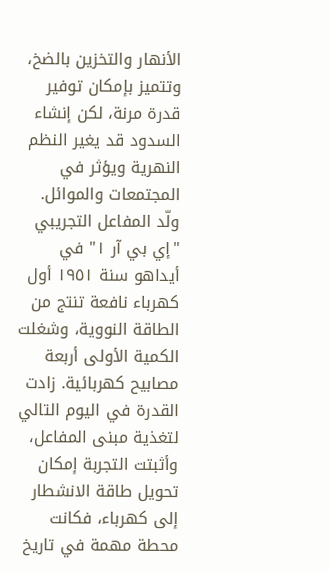الأنهار والتخزين بالضخ، وتتميز بإمكان توفير قدرة مرنة، لكن إنشاء السدود قد يغير النظم النهرية ويؤثر في المجتمعات والموائل. ولّد المفاعل التجريبي "إي بي آر ١" في أيداهو سنة ١٩٥١ أول كهرباء نافعة تنتج من الطاقة النووية، وشغلت الكمية الأولى أربعة مصابيح كهربائية. زادت القدرة في اليوم التالي لتغذية مبنى المفاعل، وأثبتت التجربة إمكان تحويل طاقة الانشطار إلى كهرباء، فكانت محطة مهمة في تاريخ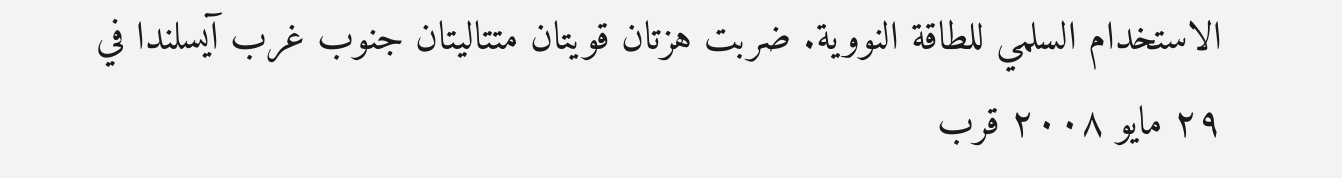الاستخدام السلمي للطاقة النووية. ضربت هزتان قويتان متتاليتان جنوب غرب آيسلندا في ٢٩ مايو ٢٠٠٨ قرب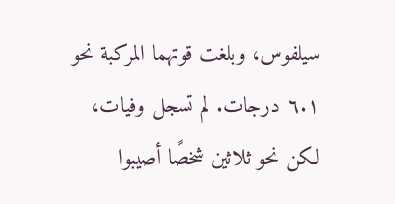سيلفوس، وبلغت قوتهما المركبة نحو ٦.١ درجات. لم تسجل وفيات، لكن نحو ثلاثين شخصًا أصيبوا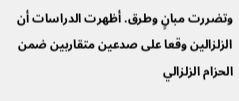وتضررت مبانٍ وطرق. أظهرت الدراسات أن الزلزالين وقعا على صدعين متقاربين ضمن الحزام الزلزالي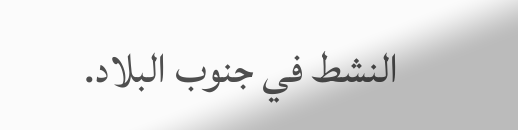النشط في جنوب البلاد.